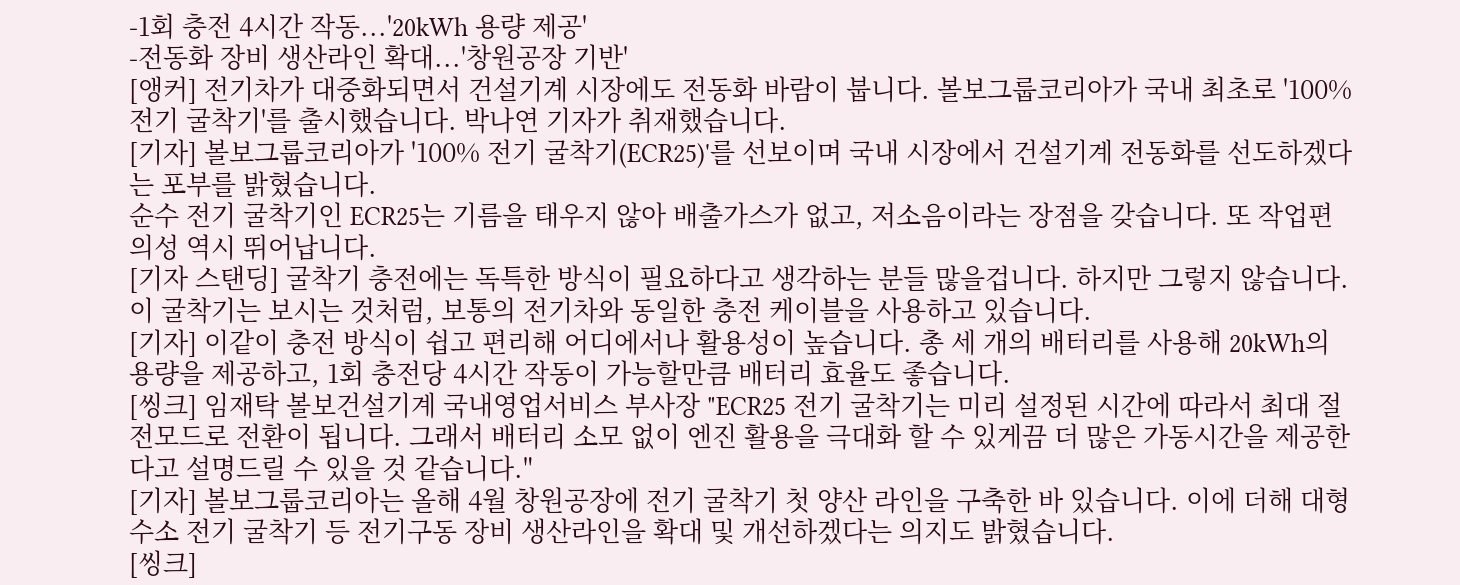-1회 충전 4시간 작동...'20kWh 용량 제공'
-전동화 장비 생산라인 확대...'창원공장 기반'
[앵커] 전기차가 대중화되면서 건설기계 시장에도 전동화 바람이 붑니다. 볼보그룹코리아가 국내 최초로 '100% 전기 굴착기'를 출시했습니다. 박나연 기자가 취재했습니다.
[기자] 볼보그룹코리아가 '100% 전기 굴착기(ECR25)'를 선보이며 국내 시장에서 건설기계 전동화를 선도하겠다는 포부를 밝혔습니다.
순수 전기 굴착기인 ECR25는 기름을 태우지 않아 배출가스가 없고, 저소음이라는 장점을 갖습니다. 또 작업편의성 역시 뛰어납니다.
[기자 스탠딩] 굴착기 충전에는 독특한 방식이 필요하다고 생각하는 분들 많을겁니다. 하지만 그렇지 않습니다. 이 굴착기는 보시는 것처럼, 보통의 전기차와 동일한 충전 케이블을 사용하고 있습니다.
[기자] 이같이 충전 방식이 쉽고 편리해 어디에서나 활용성이 높습니다. 총 세 개의 배터리를 사용해 20kWh의 용량을 제공하고, 1회 충전당 4시간 작동이 가능할만큼 배터리 효율도 좋습니다.
[씽크] 임재탁 볼보건설기계 국내영업서비스 부사장 "ECR25 전기 굴착기는 미리 설정된 시간에 따라서 최대 절전모드로 전환이 됩니다. 그래서 배터리 소모 없이 엔진 활용을 극대화 할 수 있게끔 더 많은 가동시간을 제공한다고 설명드릴 수 있을 것 같습니다."
[기자] 볼보그룹코리아는 올해 4월 창원공장에 전기 굴착기 첫 양산 라인을 구축한 바 있습니다. 이에 더해 대형 수소 전기 굴착기 등 전기구동 장비 생산라인을 확대 및 개선하겠다는 의지도 밝혔습니다.
[씽크]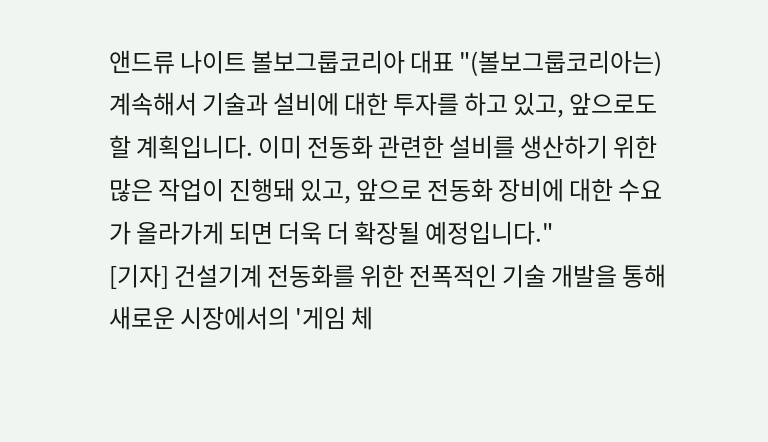앤드류 나이트 볼보그룹코리아 대표 "(볼보그룹코리아는) 계속해서 기술과 설비에 대한 투자를 하고 있고, 앞으로도 할 계획입니다. 이미 전동화 관련한 설비를 생산하기 위한 많은 작업이 진행돼 있고, 앞으로 전동화 장비에 대한 수요가 올라가게 되면 더욱 더 확장될 예정입니다."
[기자] 건설기계 전동화를 위한 전폭적인 기술 개발을 통해 새로운 시장에서의 '게임 체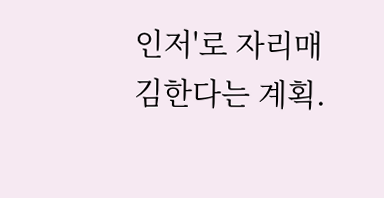인저'로 자리매김한다는 계획.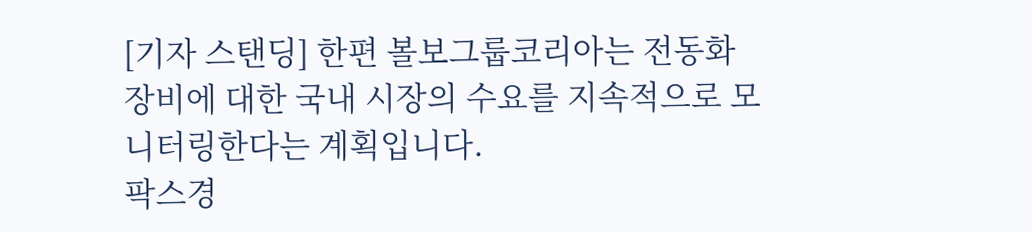[기자 스탠딩] 한편 볼보그룹코리아는 전동화 장비에 대한 국내 시장의 수요를 지속적으로 모니터링한다는 계획입니다.
팍스경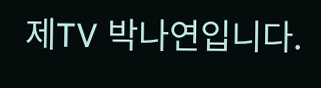제TV 박나연입니다.